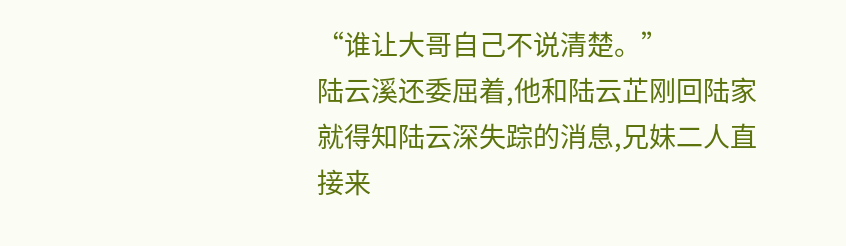“谁让大哥自己不说清楚。”
陆云溪还委屈着,他和陆云芷刚回陆家就得知陆云深失踪的消息,兄妹二人直接来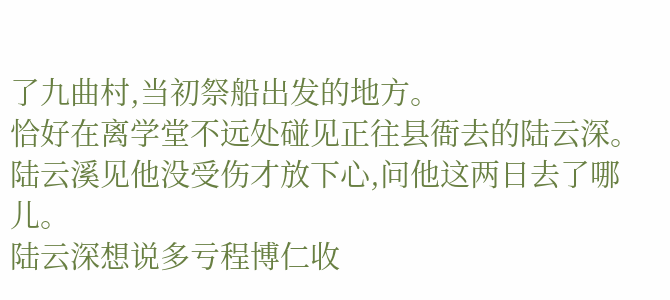了九曲村,当初祭船出发的地方。
恰好在离学堂不远处碰见正往县衙去的陆云深。
陆云溪见他没受伤才放下心,问他这两日去了哪儿。
陆云深想说多亏程博仁收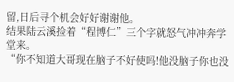留,日后寻个机会好好谢谢他。
结果陆云溪捡着“程博仁”三个字就怒气冲冲奔学堂来。
“你不知道大哥现在脑子不好使吗!他没脑子你也没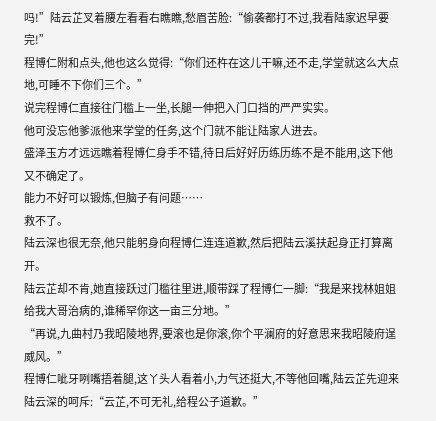吗!”陆云芷叉着腰左看看右瞧瞧,愁眉苦脸:“偷袭都打不过,我看陆家迟早要完!”
程博仁附和点头,他也这么觉得:“你们还杵在这儿干嘛,还不走,学堂就这么大点地,可睡不下你们三个。”
说完程博仁直接往门槛上一坐,长腿一伸把入门口挡的严严实实。
他可没忘他爹派他来学堂的任务,这个门就不能让陆家人进去。
盛泽玉方才远远瞧着程博仁身手不错,待日后好好历练历练不是不能用,这下他又不确定了。
能力不好可以锻炼,但脑子有问题……
救不了。
陆云深也很无奈,他只能躬身向程博仁连连道歉,然后把陆云溪扶起身正打算离开。
陆云芷却不肯,她直接跃过门槛往里进,顺带踩了程博仁一脚:“我是来找林姐姐给我大哥治病的,谁稀罕你这一亩三分地。”
“再说,九曲村乃我昭陵地界,要滚也是你滚,你个平澜府的好意思来我昭陵府逞威风。”
程博仁呲牙咧嘴捂着腿,这丫头人看着小,力气还挺大,不等他回嘴,陆云芷先迎来陆云深的呵斥:“云芷,不可无礼,给程公子道歉。”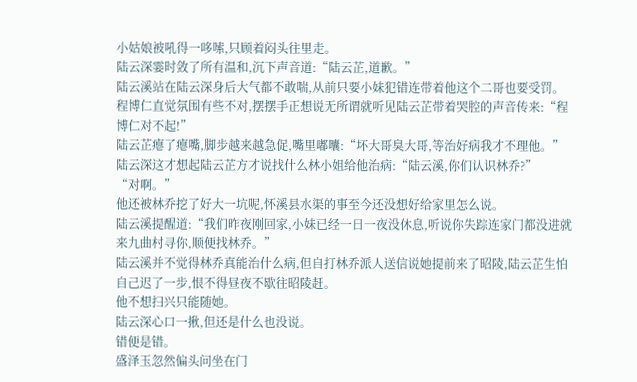小姑娘被吼得一哆嗦,只顾着闷头往里走。
陆云深霎时敛了所有温和,沉下声音道:“陆云芷,道歉。”
陆云溪站在陆云深身后大气都不敢喘,从前只要小妹犯错连带着他这个二哥也要受罚。
程博仁直觉氛围有些不对,摆摆手正想说无所谓就听见陆云芷带着哭腔的声音传来:“程博仁对不起!”
陆云芷瘪了瘪嘴,脚步越来越急促,嘴里嘟囔:“坏大哥臭大哥,等治好病我才不理他。”
陆云深这才想起陆云芷方才说找什么林小姐给他治病:“陆云溪,你们认识林乔?”
“对啊。”
他还被林乔挖了好大一坑呢,怀溪县水渠的事至今还没想好给家里怎么说。
陆云溪提醒道:“我们昨夜刚回家,小妹已经一日一夜没休息,听说你失踪连家门都没进就来九曲村寻你,顺便找林乔。”
陆云溪并不觉得林乔真能治什么病,但自打林乔派人送信说她提前来了昭陵,陆云芷生怕自己迟了一步,恨不得昼夜不歇往昭陵赶。
他不想扫兴只能随她。
陆云深心口一揪,但还是什么也没说。
错便是错。
盛泽玉忽然偏头问坐在门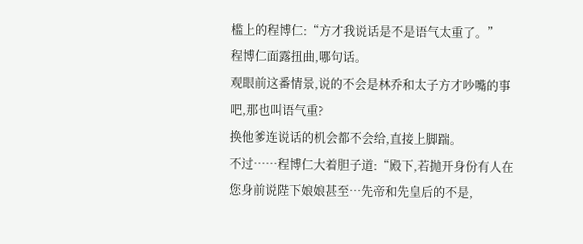槛上的程博仁:“方才我说话是不是语气太重了。”
程博仁面露扭曲,哪句话。
观眼前这番情景,说的不会是林乔和太子方才吵嘴的事吧,那也叫语气重?
换他爹连说话的机会都不会给,直接上脚踹。
不过……程博仁大着胆子道:“殿下,若抛开身份有人在您身前说陛下娘娘甚至…先帝和先皇后的不是,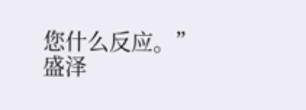您什么反应。”
盛泽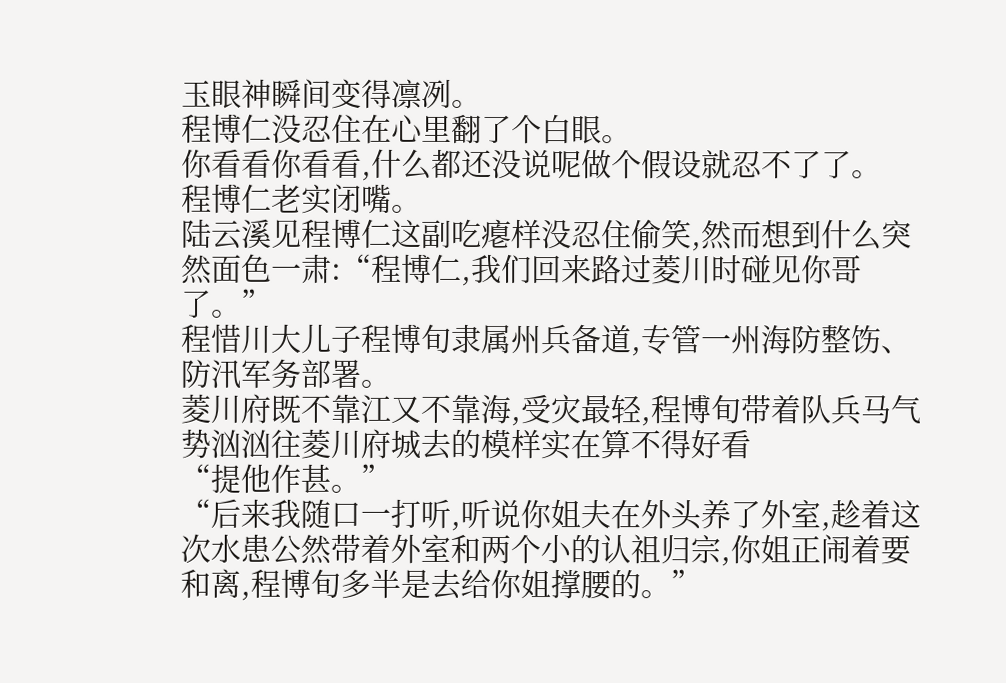玉眼神瞬间变得凛冽。
程博仁没忍住在心里翻了个白眼。
你看看你看看,什么都还没说呢做个假设就忍不了了。
程博仁老实闭嘴。
陆云溪见程博仁这副吃瘪样没忍住偷笑,然而想到什么突然面色一肃:“程博仁,我们回来路过菱川时碰见你哥了。”
程惜川大儿子程博旬隶属州兵备道,专管一州海防整饬、防汛军务部署。
菱川府既不靠江又不靠海,受灾最轻,程博旬带着队兵马气势汹汹往菱川府城去的模样实在算不得好看
“提他作甚。”
“后来我随口一打听,听说你姐夫在外头养了外室,趁着这次水患公然带着外室和两个小的认祖归宗,你姐正闹着要和离,程博旬多半是去给你姐撑腰的。”